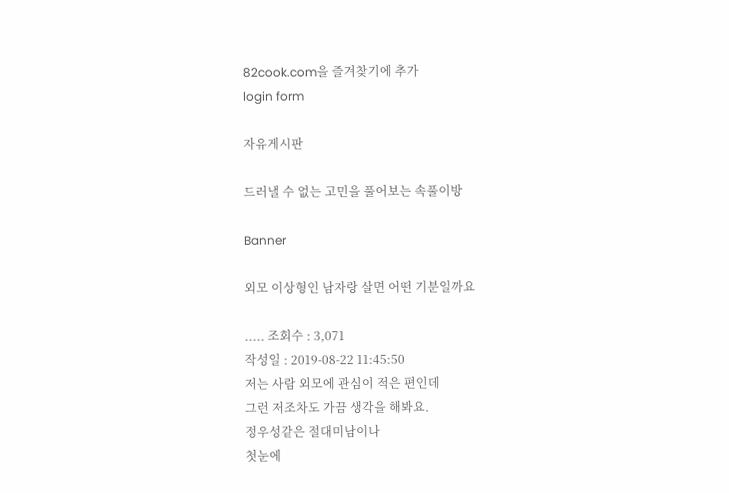82cook.com을 즐겨찾기에 추가
login form

자유게시판

드러낼 수 없는 고민을 풀어보는 속풀이방

Banner

외모 이상형인 남자랑 살면 어떤 기분일까요

..... 조회수 : 3,071
작성일 : 2019-08-22 11:45:50
저는 사람 외모에 관심이 적은 편인데
그런 저조차도 가끔 생각을 해봐요.
정우성같은 절대미남이나
첫눈에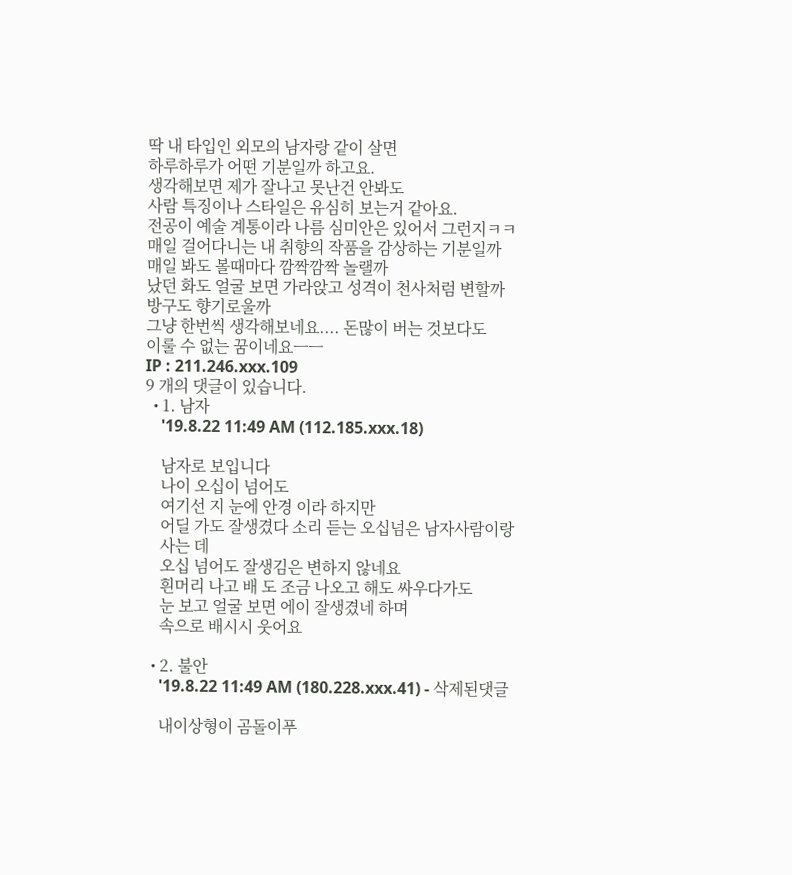딱 내 타입인 외모의 남자랑 같이 살면
하루하루가 어떤 기분일까 하고요.
생각해보면 제가 잘나고 못난건 안봐도
사람 특징이나 스타일은 유심히 보는거 같아요.
전공이 예술 계통이라 나름 심미안은 있어서 그런지ㅋㅋ
매일 걸어다니는 내 취향의 작품을 감상하는 기분일까
매일 봐도 볼때마다 깜짝깜짝 놀랠까
났던 화도 얼굴 보면 가라앉고 성격이 천사처럼 변할까
방구도 향기로울까
그냥 한번씩 생각해보네요.... 돈많이 버는 것보다도
이룰 수 없는 꿈이네요ㅡㅡ
IP : 211.246.xxx.109
9 개의 댓글이 있습니다.
  • 1. 남자
    '19.8.22 11:49 AM (112.185.xxx.18)

    남자로 보입니다
    나이 오십이 넘어도
    여기선 지 눈에 안경 이라 하지만
    어딜 가도 잘생겼다 소리 듣는 오십넘은 남자사람이랑
    사는 데
    오십 넘어도 잘생김은 변하지 않네요
    흰머리 나고 배 도 조금 나오고 해도 싸우다가도
    눈 보고 얼굴 보면 에이 잘생겼네 하며
    속으로 배시시 웃어요

  • 2. 불안
    '19.8.22 11:49 AM (180.228.xxx.41) - 삭제된댓글

    내이상형이 곰돌이푸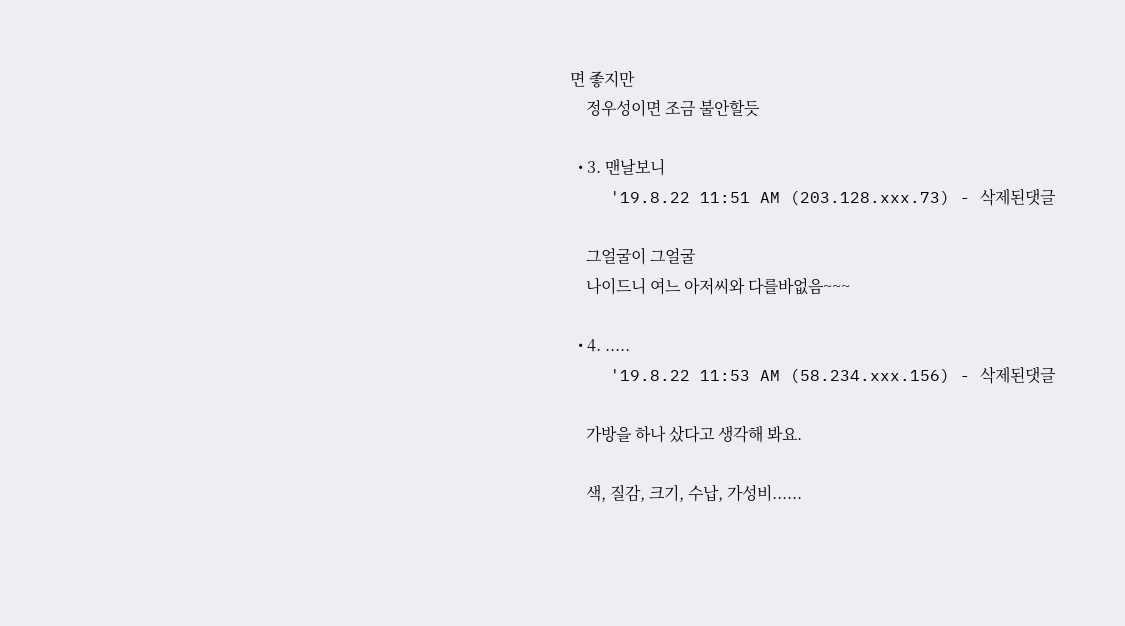면 좋지만
    정우성이면 조금 불안할듯

  • 3. 맨날보니
    '19.8.22 11:51 AM (203.128.xxx.73) - 삭제된댓글

    그얼굴이 그얼굴
    나이드니 여느 아저씨와 다를바없음~~~

  • 4. .....
    '19.8.22 11:53 AM (58.234.xxx.156) - 삭제된댓글

    가방을 하나 샀다고 생각해 봐요.

    색, 질감, 크기, 수납, 가성비......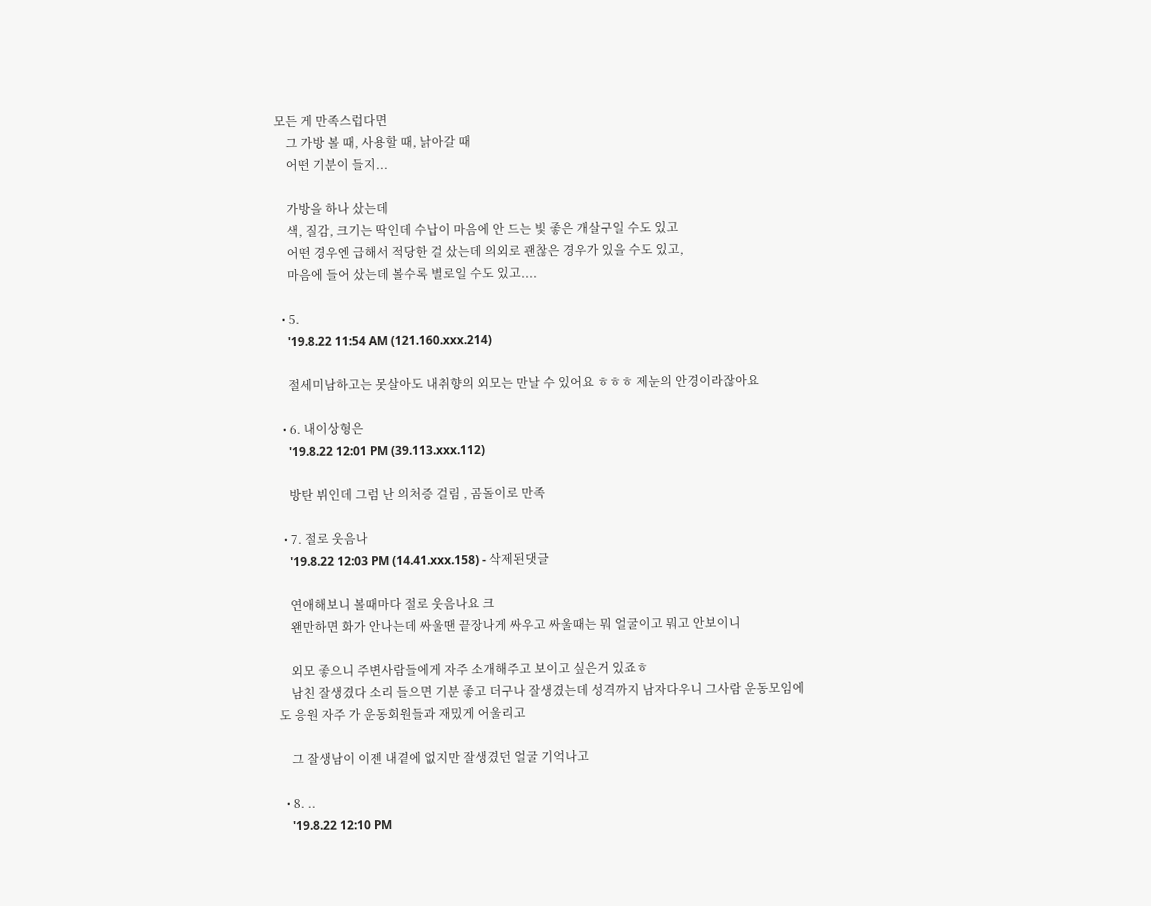모든 게 만족스럽다면
    그 가방 볼 때, 사용할 때, 낡아갈 때
    어떤 기분이 들지...

    가방을 하나 샀는데
    색, 질감, 크기는 딱인데 수납이 마음에 안 드는 빛 좋은 개살구일 수도 있고
    어떤 경우엔 급해서 적당한 걸 샀는데 의외로 괜찮은 경우가 있을 수도 있고,
    마음에 들어 샀는데 볼수록 별로일 수도 있고....

  • 5.
    '19.8.22 11:54 AM (121.160.xxx.214)

    절세미남하고는 못살아도 내취향의 외모는 만날 수 있어요 ㅎㅎㅎ 제눈의 안경이라잖아요

  • 6. 내이상형은
    '19.8.22 12:01 PM (39.113.xxx.112)

    방탄 뷔인데 그럼 난 의처증 걸림 , 곰돌이로 만족

  • 7. 절로 웃음나
    '19.8.22 12:03 PM (14.41.xxx.158) - 삭제된댓글

    연애해보니 볼때마다 절로 웃음나요 크
    왠만하면 화가 안나는데 싸울땐 끝장나게 싸우고 싸울때는 뭐 얼굴이고 뭐고 안보이니

    외모 좋으니 주변사람들에게 자주 소개해주고 보이고 싶은거 있죠ㅎ
    남친 잘생겼다 소리 들으면 기분 좋고 더구나 잘생겼는데 성격까지 남자다우니 그사람 운동모임에도 응원 자주 가 운동회원들과 재밌게 어울리고

    그 잘생남이 이젠 내곁에 없지만 잘생겼던 얼굴 기억나고

  • 8. ..
    '19.8.22 12:10 PM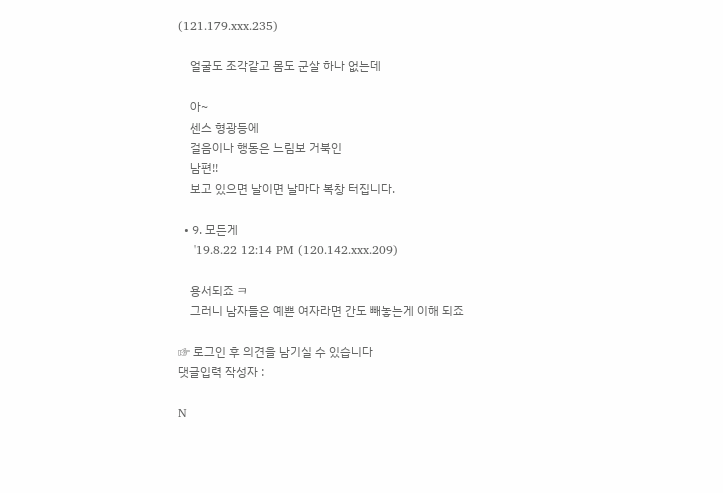(121.179.xxx.235)

    얼굴도 조각같고 몸도 군살 하나 없는데

    아~
    센스 형광등에
    걸음이나 행동은 느림보 거북인
    남편!!
    보고 있으면 날이면 날마다 복창 터집니다.

  • 9. 모든게
    '19.8.22 12:14 PM (120.142.xxx.209)

    용서되죠 ㅋ
    그러니 남자들은 예쁜 여자라면 간도 빼놓는게 이해 되죠

☞ 로그인 후 의견을 남기실 수 있습니다
댓글입력 작성자 :

N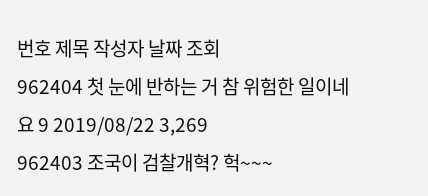번호 제목 작성자 날짜 조회
962404 첫 눈에 반하는 거 참 위험한 일이네요 9 2019/08/22 3,269
962403 조국이 검찰개혁? 헉~~~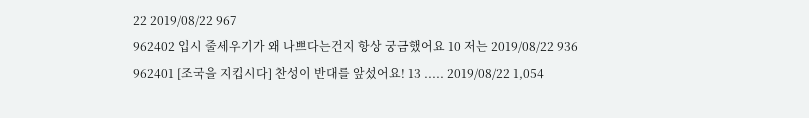22 2019/08/22 967
962402 입시 줄세우기가 왜 나쁘다는건지 항상 궁금했어요 10 저는 2019/08/22 936
962401 [조국을 지킵시다] 찬성이 반대를 앞섰어요! 13 ..... 2019/08/22 1,054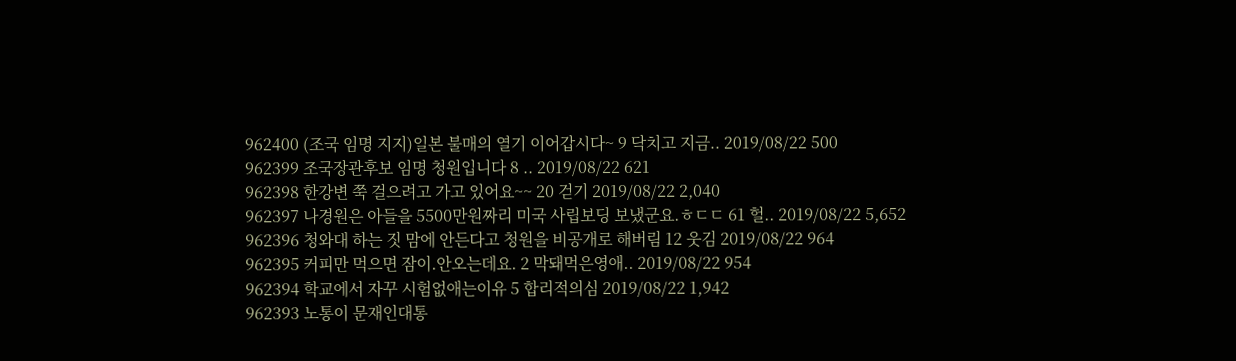962400 (조국 임명 지지)일본 불매의 열기 이어갑시다~ 9 닥치고 지금.. 2019/08/22 500
962399 조국장관후보 임명 청원입니다 8 .. 2019/08/22 621
962398 한강변 쭉 걸으려고 가고 있어요~~ 20 걷기 2019/08/22 2,040
962397 나경원은 아들을 5500만원짜리 미국 사립보딩 보냈군요.ㅎㄷㄷ 61 헐.. 2019/08/22 5,652
962396 청와대 하는 짓 맘에 안든다고 청원을 비공개로 해버림 12 웃김 2019/08/22 964
962395 커피만 먹으면 잠이.안오는데요. 2 막돼먹은영애.. 2019/08/22 954
962394 학교에서 자꾸 시험없애는이유 5 합리적의심 2019/08/22 1,942
962393 노통이 문재인대통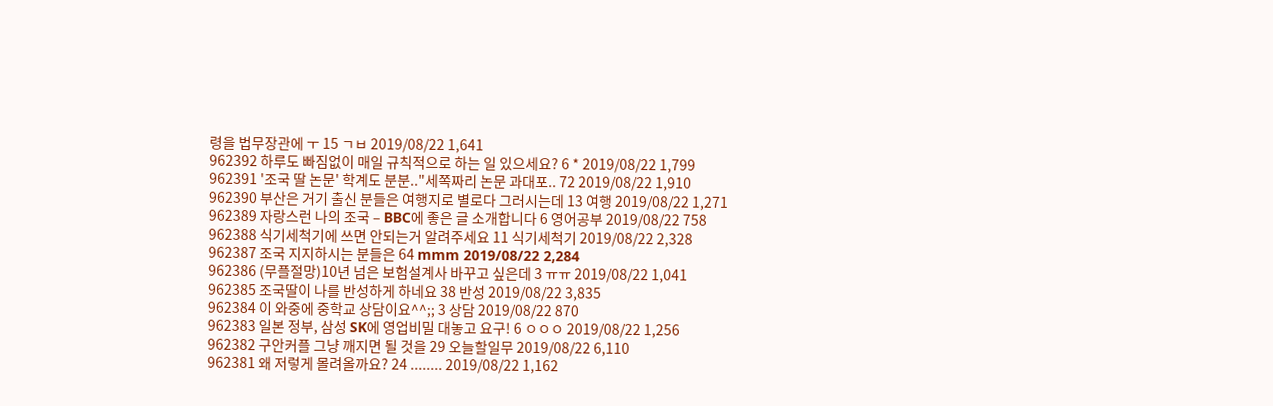령을 법무장관에 ㅜ 15 ㄱㅂ 2019/08/22 1,641
962392 하루도 빠짐없이 매일 규칙적으로 하는 일 있으세요? 6 * 2019/08/22 1,799
962391 '조국 딸 논문' 학계도 분분.."세쪽짜리 논문 과대포.. 72 2019/08/22 1,910
962390 부산은 거기 출신 분들은 여행지로 별로다 그러시는데 13 여행 2019/08/22 1,271
962389 자랑스런 나의 조국 – BBC에 좋은 글 소개합니다 6 영어공부 2019/08/22 758
962388 식기세척기에 쓰면 안되는거 알려주세요 11 식기세척기 2019/08/22 2,328
962387 조국 지지하시는 분들은 64 mmm 2019/08/22 2,284
962386 (무플절망)10년 넘은 보험설계사 바꾸고 싶은데 3 ㅠㅠ 2019/08/22 1,041
962385 조국딸이 나를 반성하게 하네요 38 반성 2019/08/22 3,835
962384 이 와중에 중학교 상담이요^^;; 3 상담 2019/08/22 870
962383 일본 정부, 삼성 SK에 영업비밀 대놓고 요구! 6 ㅇㅇㅇ 2019/08/22 1,256
962382 구안커플 그냥 깨지면 될 것을 29 오늘할일무 2019/08/22 6,110
962381 왜 저렇게 몰려올까요? 24 ........ 2019/08/22 1,162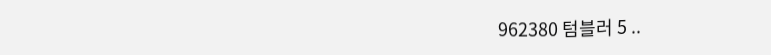962380 텀블러 5 ..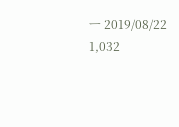ㅡ 2019/08/22 1,032